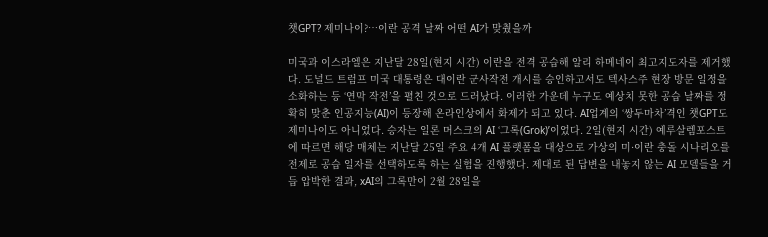챗GPT? 제미나이?…이란 공격 날짜 어떤 AI가 맞췄을까

미국과 이스라엘은 지난달 28일(현지 시간) 이란을 전격 공습해 알리 하메네이 최고지도자를 제거했다. 도널드 트럼프 미국 대통령은 대이란 군사작전 개시를 승인하고서도 텍사스주 현장 방문 일정을 소화하는 등 ‘연막 작전’을 펼친 것으로 드러났다. 이러한 가운데 누구도 예상치 못한 공습 날짜를 정확히 맞춘 인공지능(AI)이 등장해 온라인상에서 화제가 되고 있다. AI업계의 ‘쌍두마차’격인 챗GPT도 제미나이도 아니었다. 승자는 일론 머스크의 AI ‘그록(Grok)’이었다. 2일(현지 시간) 예루살렘포스트에 따르면 해당 매체는 지난달 25일 주요 4개 AI 플랫폼을 대상으로 가상의 미·이란 충돌 시나리오를 전제로 공습 일자를 선택하도록 하는 실험을 진행했다. 제대로 된 답변을 내놓지 않는 AI 모델들을 거듭 압박한 결과, xAI의 그록만이 2월 28일을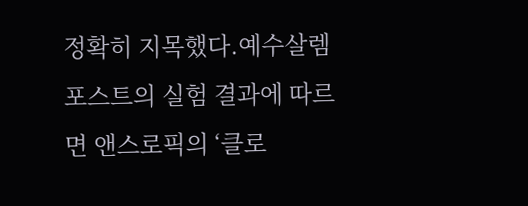정확히 지목했다.예수살렘포스트의 실험 결과에 따르면 앤스로픽의 ‘클로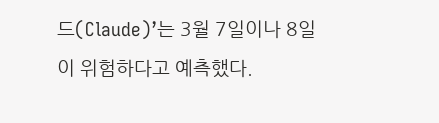드(Claude)’는 3월 7일이나 8일이 위험하다고 예측했다.